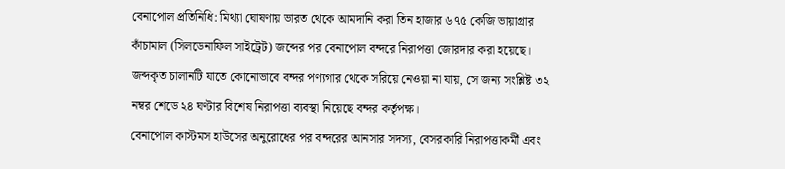বেনাপোল প্রতিনিধি: মিথ্যা ঘোষণায় ভারত থেকে আমদানি করা তিন হাজার ৬৭৫ কেজি ভায়াগ্রার কাঁচামাল (সিলডেনাফিল সাইট্রেট) জব্দের পর বেনাপোল বন্দরে নিরাপত্তা জোরদার করা হয়েছে। জব্দকৃত চালানটি যাতে কোনোভাবে বন্দর পণ্যগার থেকে সরিয়ে নেওয়া না যায়, সে জন্য সংশ্লিষ্ট ৩২ নম্বর শেডে ২৪ ঘণ্টার বিশেষ নিরাপত্তা ব্যবস্থা নিয়েছে বন্দর কর্তৃপক্ষ।
বেনাপোল কাস্টমস হাউসের অনুরোধের পর বন্দরের আনসার সদস্য, বেসরকারি নিরাপত্তাকর্মী এবং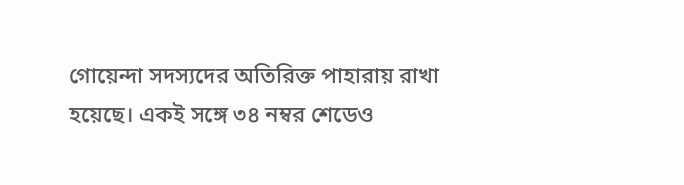গোয়েন্দা সদস্যদের অতিরিক্ত পাহারায় রাখা হয়েছে। একই সঙ্গে ৩৪ নম্বর শেডেও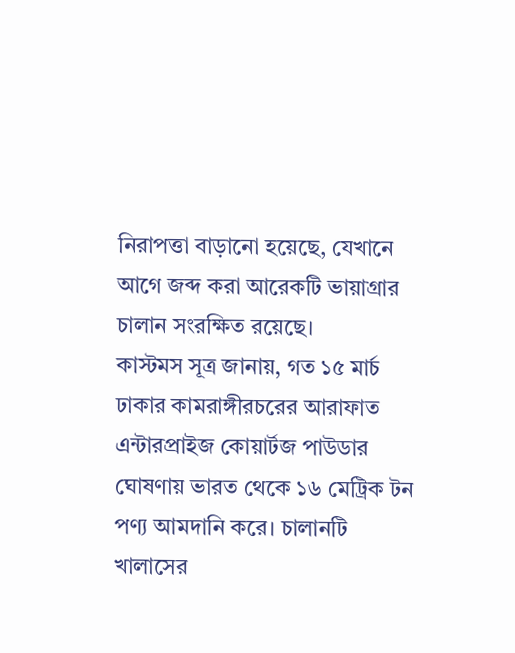নিরাপত্তা বাড়ানো হয়েছে, যেখানে আগে জব্দ করা আরেকটি ভায়াগ্রার চালান সংরক্ষিত রয়েছে।
কাস্টমস সূত্র জানায়, গত ১৫ মার্চ ঢাকার কামরাঙ্গীরচরের আরাফাত এন্টারপ্রাইজ কোয়ার্টজ পাউডার ঘোষণায় ভারত থেকে ১৬ মেট্রিক টন পণ্য আমদানি করে। চালানটি খালাসের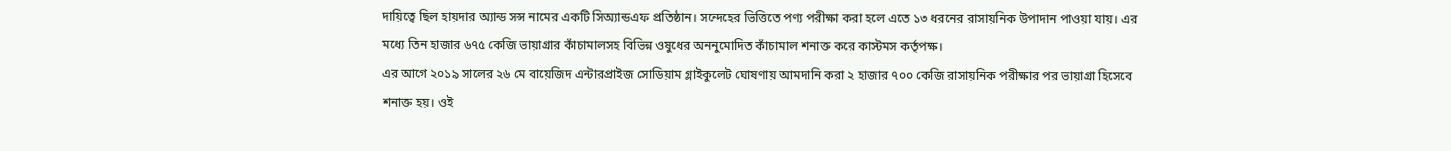দায়িত্বে ছিল হায়দার অ্যান্ড সন্স নামের একটি সিঅ্যান্ডএফ প্রতিষ্ঠান। সন্দেহের ভিত্তিতে পণ্য পরীক্ষা করা হলে এতে ১৩ ধরনের রাসায়নিক উপাদান পাওয়া যায়। এর মধ্যে তিন হাজার ৬৭৫ কেজি ভায়াগ্রার কাঁচামালসহ বিভিন্ন ওষুধের অননুমোদিত কাঁচামাল শনাক্ত করে কাস্টমস কর্তৃপক্ষ।
এর আগে ২০১৯ সালের ২৬ মে বায়েজিদ এন্টারপ্রাইজ সোডিয়াম গ্লাইকুলেট ঘোষণায় আমদানি করা ২ হাজার ৭০০ কেজি রাসায়নিক পরীক্ষার পর ভায়াগ্রা হিসেবে শনাক্ত হয়। ওই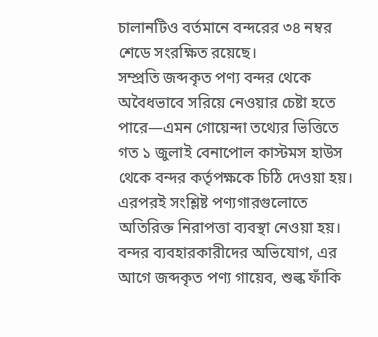চালানটিও বর্তমানে বন্দরের ৩৪ নম্বর শেডে সংরক্ষিত রয়েছে।
সম্প্রতি জব্দকৃত পণ্য বন্দর থেকে অবৈধভাবে সরিয়ে নেওয়ার চেষ্টা হতে পারে—এমন গোয়েন্দা তথ্যের ভিত্তিতে গত ১ জুলাই বেনাপোল কাস্টমস হাউস থেকে বন্দর কর্তৃপক্ষকে চিঠি দেওয়া হয়। এরপরই সংশ্লিষ্ট পণ্যগারগুলোতে অতিরিক্ত নিরাপত্তা ব্যবস্থা নেওয়া হয়।
বন্দর ব্যবহারকারীদের অভিযোগ, এর আগে জব্দকৃত পণ্য গায়েব, শুল্ক ফাঁকি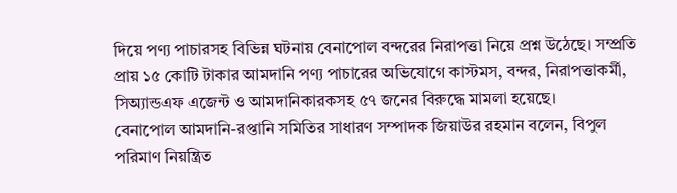দিয়ে পণ্য পাচারসহ বিভিন্ন ঘটনায় বেনাপোল বন্দরের নিরাপত্তা নিয়ে প্রশ্ন উঠেছে। সম্প্রতি প্রায় ১৫ কোটি টাকার আমদানি পণ্য পাচারের অভিযোগে কাস্টমস, বন্দর, নিরাপত্তাকর্মী, সিঅ্যান্ডএফ এজেন্ট ও আমদানিকারকসহ ৫৭ জনের বিরুদ্ধে মামলা হয়েছে।
বেনাপোল আমদানি-রপ্তানি সমিতির সাধারণ সম্পাদক জিয়াউর রহমান বলেন, বিপুল পরিমাণ নিয়ন্ত্রিত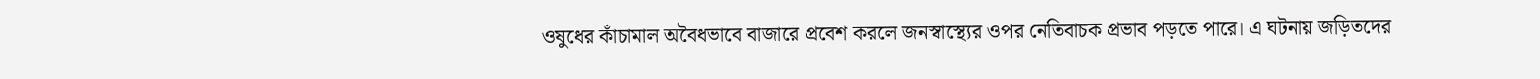ওষুধের কাঁচামাল অবৈধভাবে বাজারে প্রবেশ করলে জনস্বাস্থ্যের ওপর নেতিবাচক প্রভাব পড়তে পারে। এ ঘটনায় জড়িতদের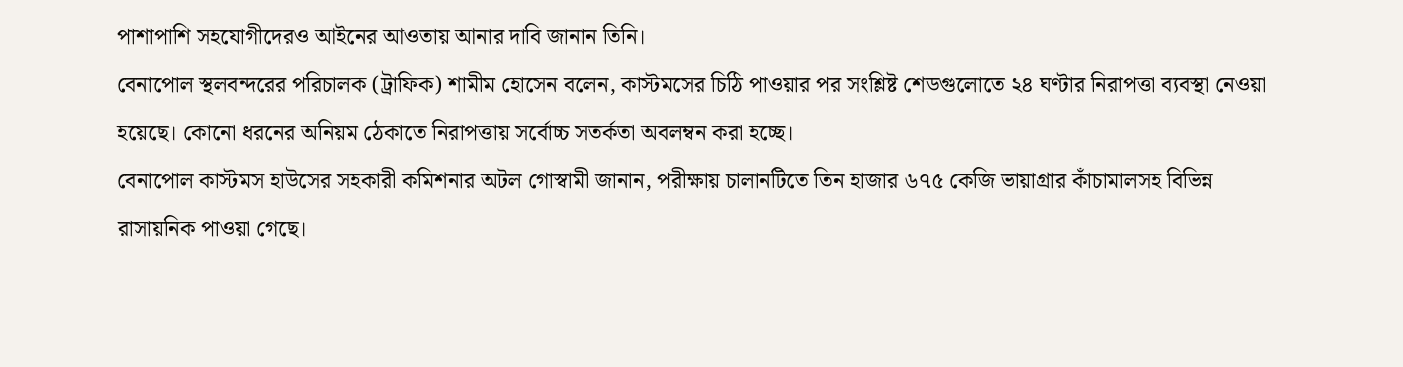পাশাপাশি সহযোগীদেরও আইনের আওতায় আনার দাবি জানান তিনি।
বেনাপোল স্থলবন্দরের পরিচালক (ট্রাফিক) শামীম হোসেন বলেন, কাস্টমসের চিঠি পাওয়ার পর সংশ্লিষ্ট শেডগুলোতে ২৪ ঘণ্টার নিরাপত্তা ব্যবস্থা নেওয়া হয়েছে। কোনো ধরনের অনিয়ম ঠেকাতে নিরাপত্তায় সর্বোচ্চ সতর্কতা অবলম্বন করা হচ্ছে।
বেনাপোল কাস্টমস হাউসের সহকারী কমিশনার অটল গোস্বামী জানান, পরীক্ষায় চালানটিতে তিন হাজার ৬৭৫ কেজি ভায়াগ্রার কাঁচামালসহ বিভিন্ন রাসায়নিক পাওয়া গেছে।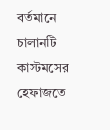বর্তমানে চালানটি কাস্টমসের হেফাজতে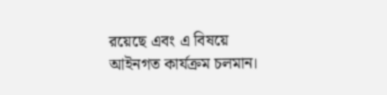রয়েছে এবং এ বিষয়ে আইনগত কার্যক্রম চলমান।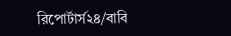রিপোর্টার্স২৪/বাবি